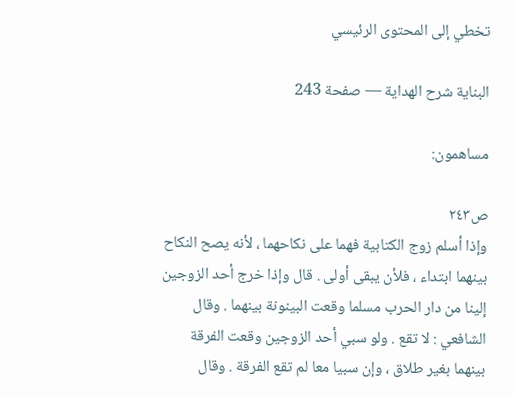تخطي إلى المحتوى الرئيسي

البناية شرح الهداية — صفحة 243

مساهمون:

ص٢٤٣
وإذا أسلم زوج الكتابية فهما على نكاحهما ، لأنه يصح النكاح بينهما ابتداء ، فلأن يبقى أولى . قال وإذا خرج أحد الزوجين إلينا من دار الحرب مسلما وقعت البينونة بينهما . وقال الشافعي : لا تقع . ولو سبي أحد الزوجين وقعت الفرقة بينهما بغير طلاق ، وإن سبيا معا لم تقع الفرقة . وقال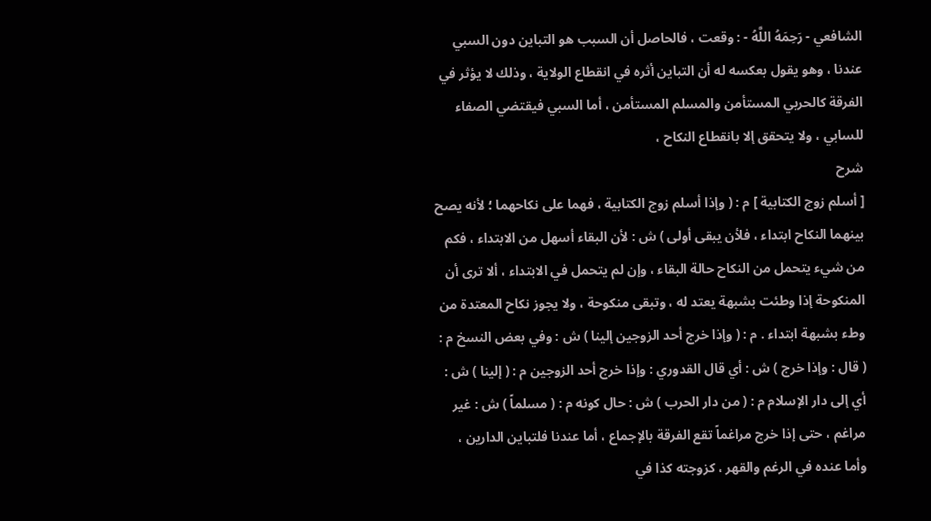الشافعي - رَحِمَهُ اللَّهُ - : وقعت ، فالحاصل أن السبب هو التباين دون السبي عندنا ، وهو يقول بعكسه له أن التباين أثره في انقطاع الولاية ، وذلك لا يؤثر في الفرقة كالحربي المستأمن والمسلم المستأمن ، أما السبي فيقتضي الصفاء للسابي ، ولا يتحقق إلا بانقطاع النكاح ،
شرح
[ أسلم زوج الكتابية ] م : ( وإذا أسلم زوج الكتابية ، فهما على نكاحهما ؛ لأنه يصح بينهما النكاح ابتداء ، فلأن يبقى أولى ) ش : لأن البقاء أسهل من الابتداء ، فكم من شيء يتحمل من النكاح حالة البقاء ، وإن لم يتحمل في الابتداء ، ألا ترى أن المنكوحة إذا وطئت بشبهة يعتد له ، وتبقى منكوحة ، ولا يجوز نكاح المعتدة من وطء بشبهة ابتداء . م : ( وإذا خرج أحد الزوجين إلينا ) ش : وفي بعض النسخ م : ( قال : وإذا خرج ) ش : أي قال القدوري : وإذا خرج أحد الزوجين م : ( إلينا ) ش : أي إلى دار الإسلام م : ( من دار الحرب ) ش : حال كونه م : ( مسلماً ) ش : غير مراغم ، حتى إذا خرج مراغماً تقع الفرقة بالإجماع ، أما عندنا فلتباين الدارين ، وأما عنده في الرغم والقهر ، كزوجته كذا في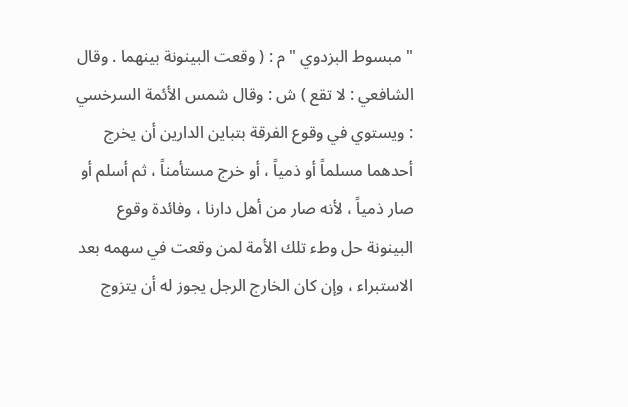" مبسوط البزدوي " م : ( وقعت البينونة بينهما . وقال الشافعي : لا تقع ) ش : وقال شمس الأئمة السرخسي : ويستوي في وقوع الفرقة بتباين الدارين أن يخرج أحدهما مسلماً أو ذمياً ، أو خرج مستأمناً ، ثم أسلم أو صار ذمياً ، لأنه صار من أهل دارنا ، وفائدة وقوع البينونة حل وطء تلك الأمة لمن وقعت في سهمه بعد الاستبراء ، وإن كان الخارج الرجل يجوز له أن يتزوج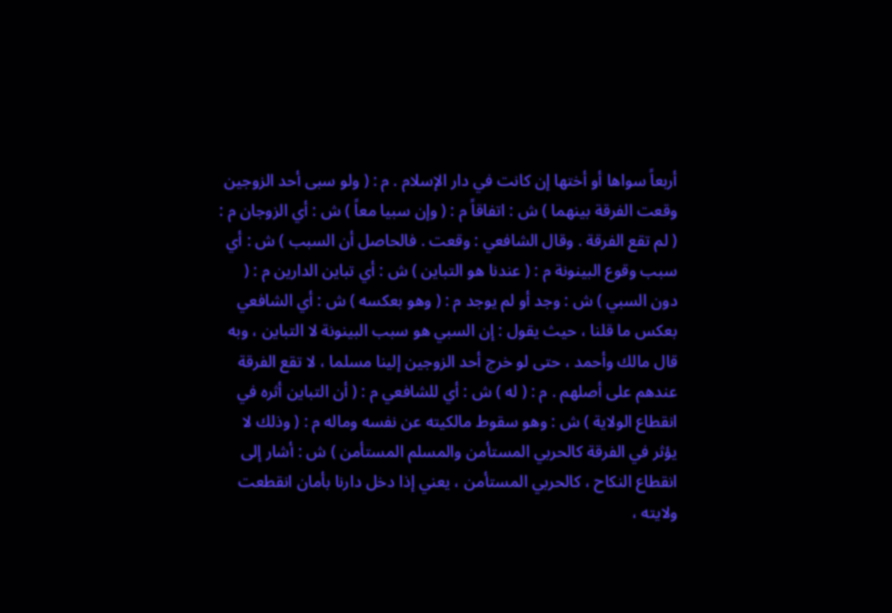أربعاً سواها أو أختها إن كانت في دار الإسلام . م : ( ولو سبى أحد الزوجين وقعت الفرقة بينهما ) ش : اتفاقاً م : ( وإن سبيا معاً ) ش : أي الزوجان م : ( لم تقع الفرقة . وقال الشافعي : وقعت . فالحاصل أن السبب ) ش : أي سبب وقوع البينونة م : ( عندنا هو التباين ) ش : أي تباين الدارين م : ( دون السبي ) ش : وجد أو لم يوجد م : ( وهو بعكسه ) ش : أي الشافعي بعكس ما قلنا ، حيث يقول : إن السبي هو سبب البينونة لا التباين ، وبه قال مالك وأحمد ، حتى لو خرج أحد الزوجين إلينا مسلما ، لا تقع الفرقة عندهم على أصلهم . م : ( له ) ش : أي للشافعي م : ( أن التباين أثره في انقطاع الولاية ) ش : وهو سقوط مالكيته عن نفسه وماله م : ( وذلك لا يؤثر في الفرقة كالحربي المستأمن والمسلم المستأمن ) ش : أشار إلى انقطاع النكاح ، كالحربي المستأمن ، يعني إذا دخل دارنا بأمان انقطعت ولايته ،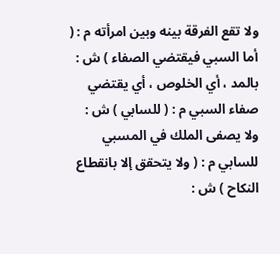ولا تقع الفرقة بينه وبين امرأته م : ( أما السبي فيقتضي الصفاء ) ش : بالمد ، أي الخلوص ، أي يقتضي صفاء السبي م : ( للسابي ) ش : ولا يصفى الملك في المسبي للسابي م : ( ولا يتحقق إلا بانقطاع النكاح ) ش :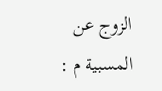الزوج عن المسبية م :